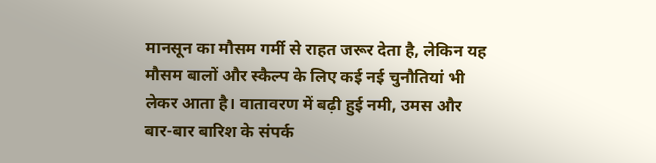मानसून का मौसम गर्मी से राहत जरूर देता है, लेकिन यह मौसम बालों और स्कैल्प के लिए कई नई चुनौतियां भी लेकर आता है। वातावरण में बढ़ी हुई नमी, उमस और बार-बार बारिश के संपर्क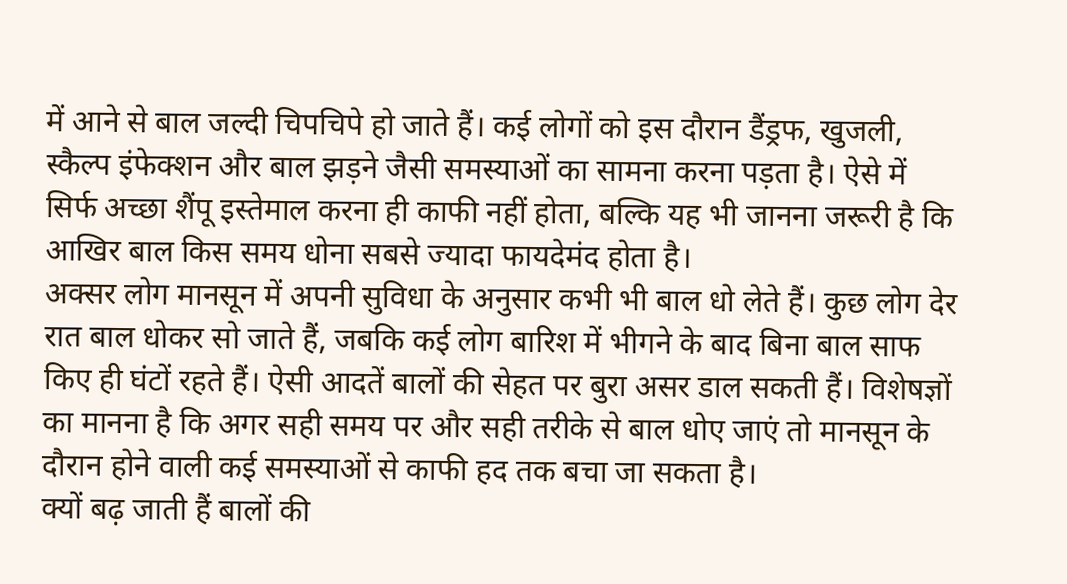में आने से बाल जल्दी चिपचिपे हो जाते हैं। कई लोगों को इस दौरान डैंड्रफ, खुजली, स्कैल्प इंफेक्शन और बाल झड़ने जैसी समस्याओं का सामना करना पड़ता है। ऐसे में सिर्फ अच्छा शैंपू इस्तेमाल करना ही काफी नहीं होता, बल्कि यह भी जानना जरूरी है कि आखिर बाल किस समय धोना सबसे ज्यादा फायदेमंद होता है।
अक्सर लोग मानसून में अपनी सुविधा के अनुसार कभी भी बाल धो लेते हैं। कुछ लोग देर रात बाल धोकर सो जाते हैं, जबकि कई लोग बारिश में भीगने के बाद बिना बाल साफ किए ही घंटों रहते हैं। ऐसी आदतें बालों की सेहत पर बुरा असर डाल सकती हैं। विशेषज्ञों का मानना है कि अगर सही समय पर और सही तरीके से बाल धोए जाएं तो मानसून के दौरान होने वाली कई समस्याओं से काफी हद तक बचा जा सकता है।
क्यों बढ़ जाती हैं बालों की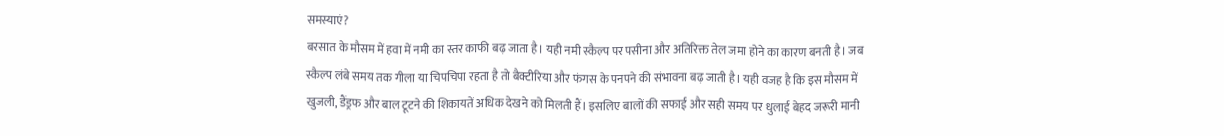समस्याएं?
बरसात के मौसम में हवा में नमी का स्तर काफी बढ़ जाता है। यही नमी स्कैल्प पर पसीना और अतिरिक्त तेल जमा होने का कारण बनती है। जब स्कैल्प लंबे समय तक गीला या चिपचिपा रहता है तो बैक्टीरिया और फंगस के पनपने की संभावना बढ़ जाती है। यही वजह है कि इस मौसम में खुजली, डैंड्रफ और बाल टूटने की शिकायतें अधिक देखने को मिलती हैं। इसलिए बालों की सफाई और सही समय पर धुलाई बेहद जरूरी मानी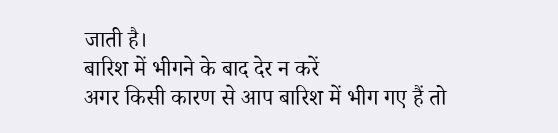जाती है।
बारिश में भीगने के बाद देर न करें
अगर किसी कारण से आप बारिश में भीग गए हैं तो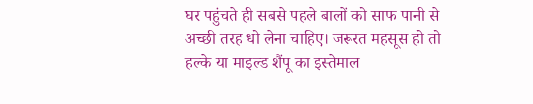घर पहुंचते ही सबसे पहले बालों को साफ पानी से अच्छी तरह धो लेना चाहिए। जरूरत महसूस हो तो हल्के या माइल्ड शैंपू का इस्तेमाल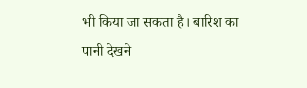भी किया जा सकता है। बारिश का पानी देखने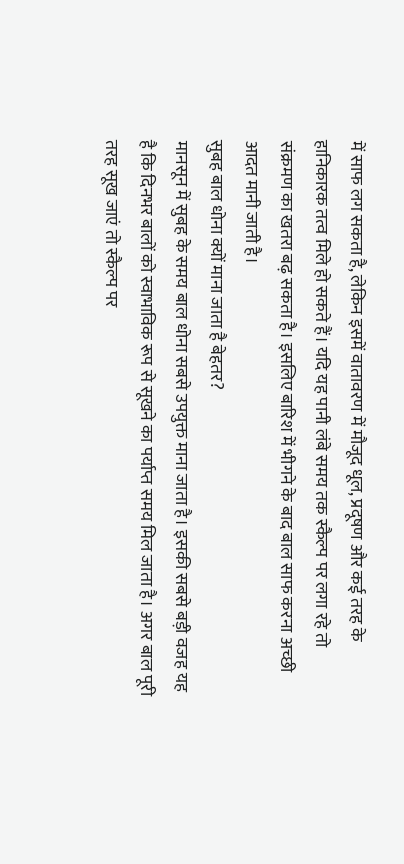में साफ लग सकता है, लेकिन इसमें वातावरण में मौजूद धूल, प्रदूषण और कई तरह के हानिकारक तत्व मिले हो सकते हैं। यदि यह पानी लंबे समय तक स्कैल्प पर लगा रहे तो संक्रमण का खतरा बढ़ सकता है। इसलिए बारिश में भीगने के बाद बाल साफ करना अच्छी आदत मानी जाती है।
सुबह बाल धोना क्यों माना जाता है बेहतर?
मानसून में सुबह के समय बाल धोना सबसे उपयुक्त माना जाता है। इसकी सबसे बड़ी वजह यह है कि दिनभर बालों को स्वाभाविक रूप से सूखने का पर्याप्त समय मिल जाता है। अगर बाल पूरी तरह सूख जाएं तो स्कैल्प पर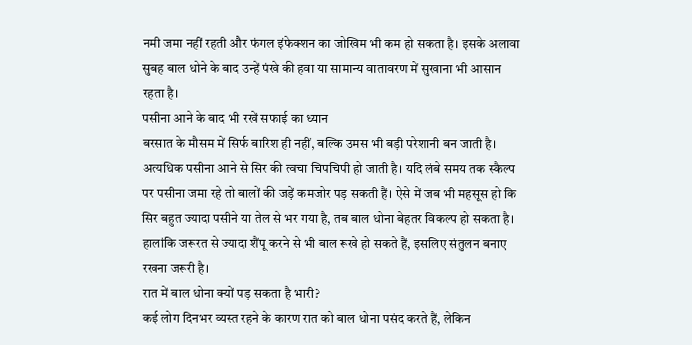नमी जमा नहीं रहती और फंगल इंफेक्शन का जोखिम भी कम हो सकता है। इसके अलावा सुबह बाल धोने के बाद उन्हें पंखे की हवा या सामान्य वातावरण में सुखाना भी आसान रहता है।
पसीना आने के बाद भी रखें सफाई का ध्यान
बरसात के मौसम में सिर्फ बारिश ही नहीं, बल्कि उमस भी बड़ी परेशानी बन जाती है। अत्यधिक पसीना आने से सिर की त्वचा चिपचिपी हो जाती है। यदि लंबे समय तक स्कैल्प पर पसीना जमा रहे तो बालों की जड़ें कमजोर पड़ सकती हैं। ऐसे में जब भी महसूस हो कि सिर बहुत ज्यादा पसीने या तेल से भर गया है, तब बाल धोना बेहतर विकल्प हो सकता है। हालांकि जरूरत से ज्यादा शैंपू करने से भी बाल रूखे हो सकते हैं, इसलिए संतुलन बनाए रखना जरूरी है।
रात में बाल धोना क्यों पड़ सकता है भारी?
कई लोग दिनभर व्यस्त रहने के कारण रात को बाल धोना पसंद करते हैं, लेकिन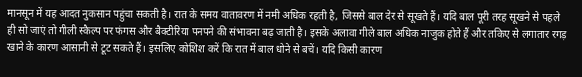मानसून में यह आदत नुकसान पहुंचा सकती है। रात के समय वातावरण में नमी अधिक रहती है, जिससे बाल देर से सूखते हैं। यदि बाल पूरी तरह सूखने से पहले ही सो जाएं तो गीली स्कैल्प पर फंगस और बैक्टीरिया पनपने की संभावना बढ़ जाती है। इसके अलावा गीले बाल अधिक नाजुक होते हैं और तकिए से लगातार रगड़ खाने के कारण आसानी से टूट सकते हैं। इसलिए कोशिश करें कि रात में बाल धोने से बचें। यदि किसी कारण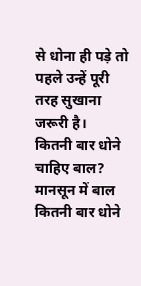से धोना ही पड़े तो पहले उन्हें पूरी तरह सुखाना जरूरी है।
कितनी बार धोने चाहिए बाल?
मानसून में बाल कितनी बार धोने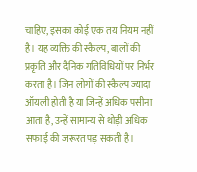चाहिए, इसका कोई एक तय नियम नहीं है। यह व्यक्ति की स्कैल्प, बालों की प्रकृति और दैनिक गतिविधियों पर निर्भर करता है। जिन लोगों की स्कैल्प ज्यादा ऑयली होती है या जिन्हें अधिक पसीना आता है, उन्हें सामान्य से थोड़ी अधिक सफाई की जरूरत पड़ सकती है।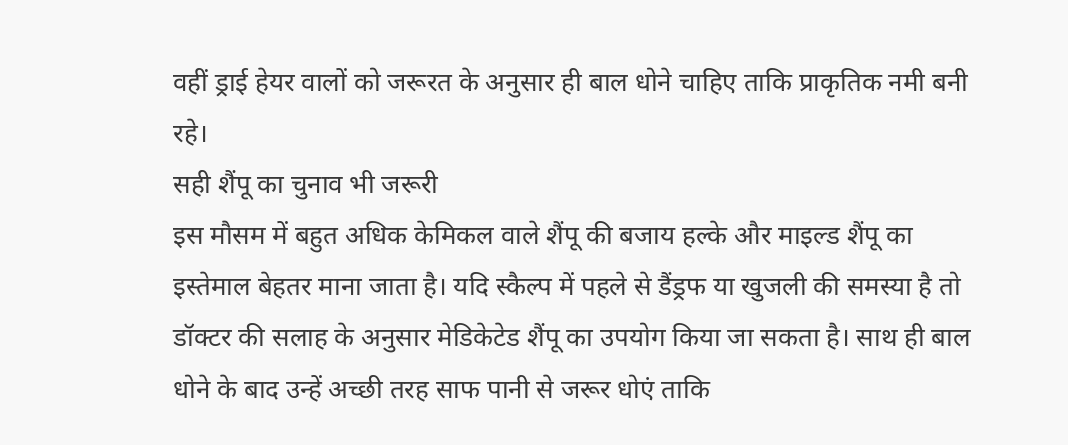वहीं ड्राई हेयर वालों को जरूरत के अनुसार ही बाल धोने चाहिए ताकि प्राकृतिक नमी बनी रहे।
सही शैंपू का चुनाव भी जरूरी
इस मौसम में बहुत अधिक केमिकल वाले शैंपू की बजाय हल्के और माइल्ड शैंपू का इस्तेमाल बेहतर माना जाता है। यदि स्कैल्प में पहले से डैंड्रफ या खुजली की समस्या है तो डॉक्टर की सलाह के अनुसार मेडिकेटेड शैंपू का उपयोग किया जा सकता है। साथ ही बाल धोने के बाद उन्हें अच्छी तरह साफ पानी से जरूर धोएं ताकि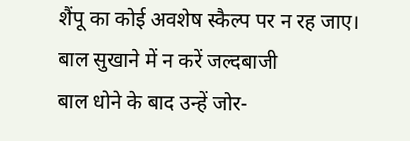शैंपू का कोई अवशेष स्कैल्प पर न रह जाए।
बाल सुखाने में न करें जल्दबाजी
बाल धोने के बाद उन्हें जोर-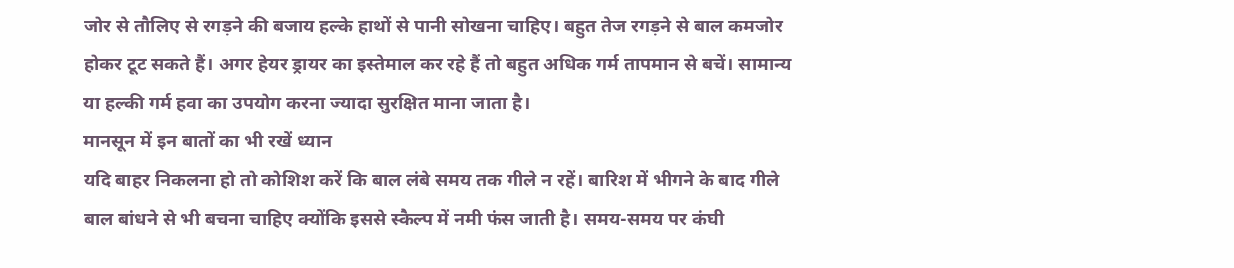जोर से तौलिए से रगड़ने की बजाय हल्के हाथों से पानी सोखना चाहिए। बहुत तेज रगड़ने से बाल कमजोर होकर टूट सकते हैं। अगर हेयर ड्रायर का इस्तेमाल कर रहे हैं तो बहुत अधिक गर्म तापमान से बचें। सामान्य या हल्की गर्म हवा का उपयोग करना ज्यादा सुरक्षित माना जाता है।
मानसून में इन बातों का भी रखें ध्यान
यदि बाहर निकलना हो तो कोशिश करें कि बाल लंबे समय तक गीले न रहें। बारिश में भीगने के बाद गीले बाल बांधने से भी बचना चाहिए क्योंकि इससे स्कैल्प में नमी फंस जाती है। समय-समय पर कंघी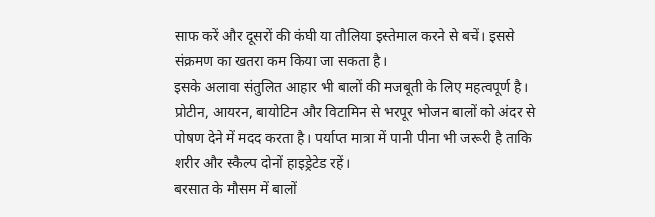साफ करें और दूसरों की कंघी या तौलिया इस्तेमाल करने से बचें। इससे संक्रमण का खतरा कम किया जा सकता है।
इसके अलावा संतुलित आहार भी बालों की मजबूती के लिए महत्वपूर्ण है। प्रोटीन, आयरन, बायोटिन और विटामिन से भरपूर भोजन बालों को अंदर से पोषण देने में मदद करता है। पर्याप्त मात्रा में पानी पीना भी जरूरी है ताकि शरीर और स्कैल्प दोनों हाइड्रेटेड रहें।
बरसात के मौसम में बालों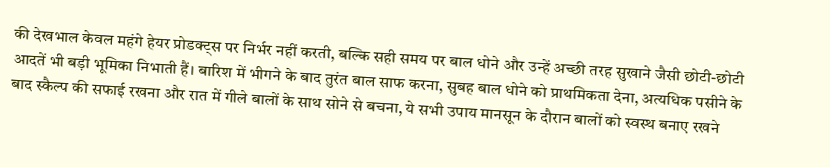की देखभाल केवल महंगे हेयर प्रोडक्ट्स पर निर्भर नहीं करती, बल्कि सही समय पर बाल धोने और उन्हें अच्छी तरह सुखाने जैसी छोटी-छोटी आदतें भी बड़ी भूमिका निभाती हैं। बारिश में भीगने के बाद तुरंत बाल साफ करना, सुबह बाल धोने को प्राथमिकता देना, अत्यधिक पसीने के बाद स्कैल्प की सफाई रखना और रात में गीले बालों के साथ सोने से बचना, ये सभी उपाय मानसून के दौरान बालों को स्वस्थ बनाए रखने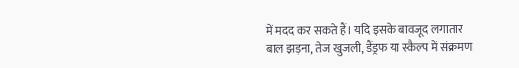में मदद कर सकते हैं। यदि इसके बावजूद लगातार बाल झड़ना, तेज खुजली, डैंड्रफ या स्कैल्प में संक्रमण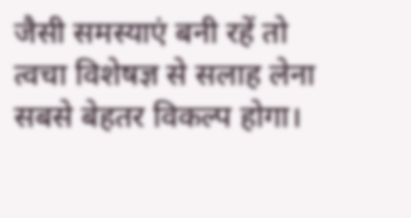जैसी समस्याएं बनी रहें तो त्वचा विशेषज्ञ से सलाह लेना सबसे बेहतर विकल्प होगा।